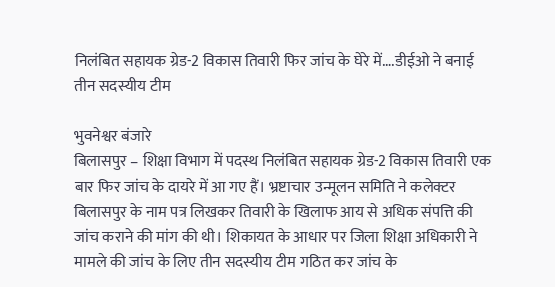निलंबित सहायक ग्रेड-2 विकास तिवारी फिर जांच के घेरे में….डीईओ ने बनाई तीन सदस्यीय टीम

भुवनेश्वर बंजारे
बिलासपुर – शिक्षा विभाग में पदस्थ निलंबित सहायक ग्रेड-2 विकास तिवारी एक बार फिर जांच के दायरे में आ गए हैं। भ्रष्टाचार उन्मूलन समिति ने कलेक्टर बिलासपुर के नाम पत्र लिखकर तिवारी के खिलाफ आय से अधिक संपत्ति की जांच कराने की मांग की थी। शिकायत के आधार पर जिला शिक्षा अधिकारी ने मामले की जांच के लिए तीन सदस्यीय टीम गठित कर जांच के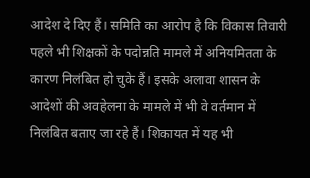आदेश दे दिए हैं। समिति का आरोप है कि विकास तिवारी पहले भी शिक्षकों के पदोन्नति मामले में अनियमितता के कारण निलंबित हो चुके हैं। इसके अलावा शासन के आदेशों की अवहेलना के मामले में भी वे वर्तमान में निलंबित बताए जा रहे हैं। शिकायत में यह भी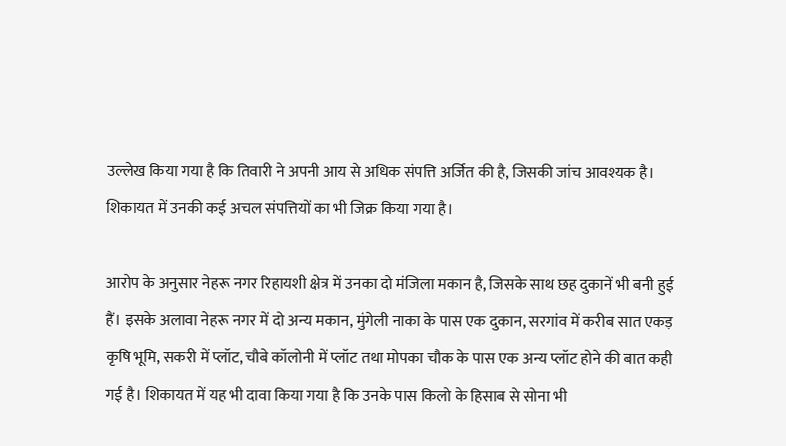उल्लेख किया गया है कि तिवारी ने अपनी आय से अधिक संपत्ति अर्जित की है, जिसकी जांच आवश्यक है। शिकायत में उनकी कई अचल संपत्तियों का भी जिक्र किया गया है।

आरोप के अनुसार नेहरू नगर रिहायशी क्षेत्र में उनका दो मंजिला मकान है, जिसके साथ छह दुकानें भी बनी हुई हैं। इसके अलावा नेहरू नगर में दो अन्य मकान, मुंगेली नाका के पास एक दुकान, सरगांव में करीब सात एकड़ कृषि भूमि, सकरी में प्लॉट, चौबे कॉलोनी में प्लॉट तथा मोपका चौक के पास एक अन्य प्लॉट होने की बात कही गई है। शिकायत में यह भी दावा किया गया है कि उनके पास किलो के हिसाब से सोना भी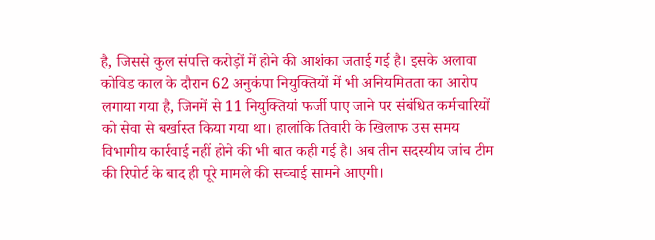है, जिससे कुल संपत्ति करोड़ों में होने की आशंका जताई गई है। इसके अलावा कोविड काल के दौरान 62 अनुकंपा नियुक्तियों में भी अनियमितता का आरोप लगाया गया है, जिनमें से 11 नियुक्तियां फर्जी पाए जाने पर संबंधित कर्मचारियों को सेवा से बर्खास्त किया गया था। हालांकि तिवारी के खिलाफ उस समय विभागीय कार्रवाई नहीं होने की भी बात कही गई है। अब तीन सदस्यीय जांच टीम की रिपोर्ट के बाद ही पूरे मामले की सच्चाई सामने आएगी।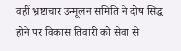वहीं भ्रष्टाचार उन्मूलन समिति ने दोष सिद्ध होने पर विकास तिवारी को सेवा से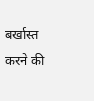बर्खास्त करने की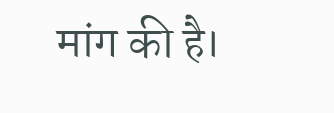मांग की है।